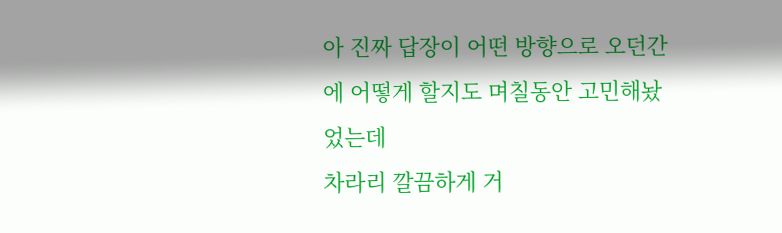아 진짜 답장이 어떤 방향으로 오던간에 어떻게 할지도 며칠동안 고민해놨었는데
차라리 깔끔하게 거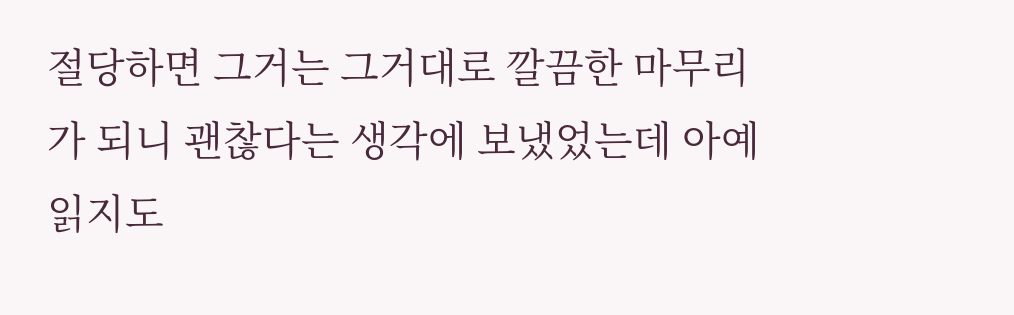절당하면 그거는 그거대로 깔끔한 마무리가 되니 괜찮다는 생각에 보냈었는데 아예 읽지도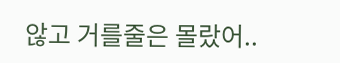않고 거를줄은 몰랐어..